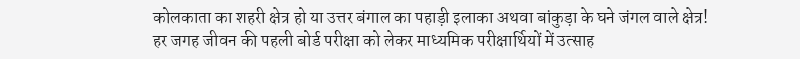कोलकाता का शहरी क्षेत्र हो या उत्तर बंगाल का पहाड़ी इलाका अथवा बांकुड़ा के घने जंगल वाले क्षेत्र! हर जगह जीवन की पहली बोर्ड परीक्षा को लेकर माध्यमिक परीक्षार्थियों में उत्साह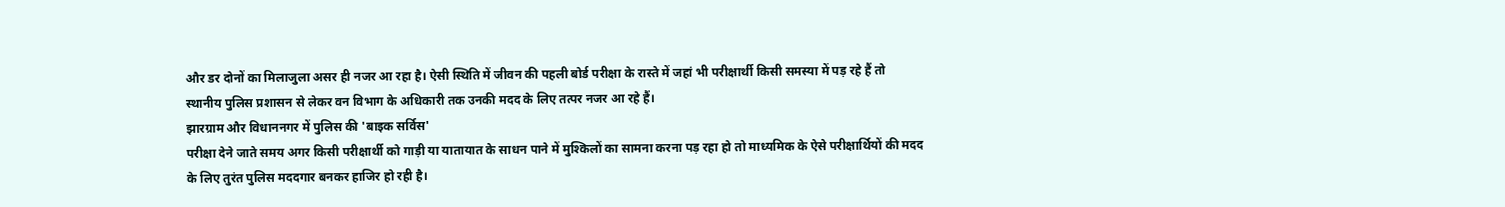और डर दोनों का मिलाजुला असर ही नजर आ रहा है। ऐसी स्थिति में जीवन की पहली बोर्ड परीक्षा के रास्ते में जहां भी परीक्षार्थी किसी समस्या में पड़ रहे हैं तो स्थानीय पुलिस प्रशासन से लेकर वन विभाग के अधिकारी तक उनकी मदद के लिए तत्पर नजर आ रहे हैं।
झारग्राम और विधाननगर में पुलिस की 'बाइक सर्विस'
परीक्षा देने जाते समय अगर किसी परीक्षार्थी को गाड़ी या यातायात के साधन पाने में मुश्किलों का सामना करना पड़ रहा हो तो माध्यमिक के ऐसे परीक्षार्थियों की मदद के लिए तुरंत पुलिस मददगार बनकर हाजिर हो रही है।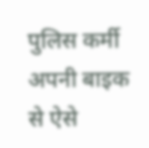पुलिस कर्मी अपनी बाइक से ऐसे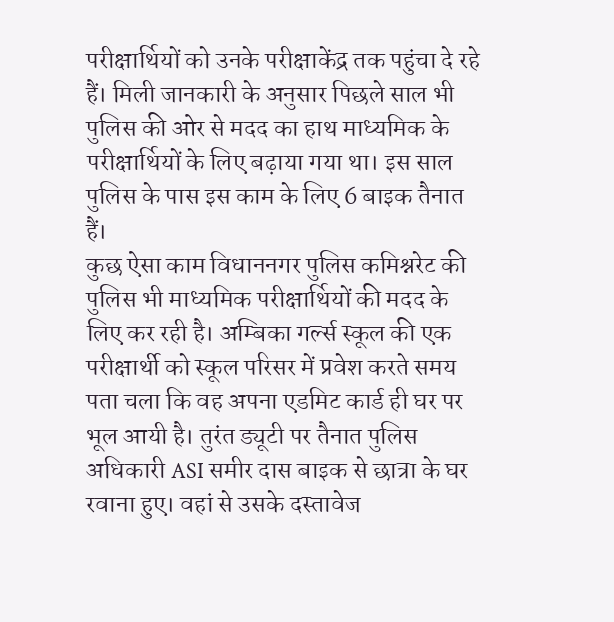परीक्षार्थियों को उनके परीक्षाकेंद्र तक पहुंचा दे रहे हैं। मिली जानकारी के अनुसार पिछले साल भी पुलिस की ओर से मदद का हाथ माध्यमिक के परीक्षार्थियों के लिए बढ़ाया गया था। इस साल पुलिस के पास इस काम के लिए 6 बाइक तैनात हैं।
कुछ ऐसा काम विधाननगर पुलिस कमिश्नरेट की पुलिस भी माध्यमिक परीक्षार्थियों की मदद के लिए कर रही है। अम्बिका गर्ल्स स्कूल की एक परीक्षार्थी को स्कूल परिसर में प्रवेश करते समय पता चला कि वह अपना एडमिट कार्ड ही घर पर भूल आयी है। तुरंत ड्यूटी पर तैनात पुलिस अधिकारी ASI समीर दास बाइक से छात्रा के घर रवाना हुए। वहां से उसके दस्तावेज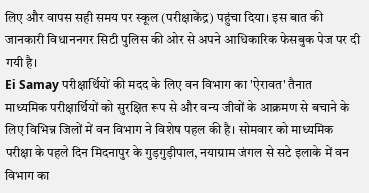लिए और वापस सही समय पर स्कूल (परीक्षाकेंद्र) पहुंचा दिया। इस बात की जानकारी विधाननगर सिटी पुलिस की ओर से अपने आधिकारिक फेसबुक पेज पर दी गयी है।
Ei Samay परीक्षार्थियों की मदद के लिए वन विभाग का 'ऐरावत' तैनात
माध्यमिक परीक्षार्थियों को सुरक्षित रूप से और वन्य जीवों के आक्रमण से बचाने के लिए विभिन्न जिलों में वन विभाग ने विशेष पहल की है। सोमवार को माध्यमिक परीक्षा के पहले दिन मिदनापुर के गुड़गुड़ीपाल, नयाग्राम जंगल से सटे इलाके में वन विभाग का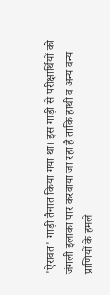'ऐरावत' गाड़ी तैनात किया गया था। इस गाड़ी से परीक्षार्थियों को जंगली इलाका पार करवाया जा रहा है ताकि हाथी व अन्य वन्य प्राणियों के हमले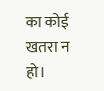का कोई खतरा न हो।